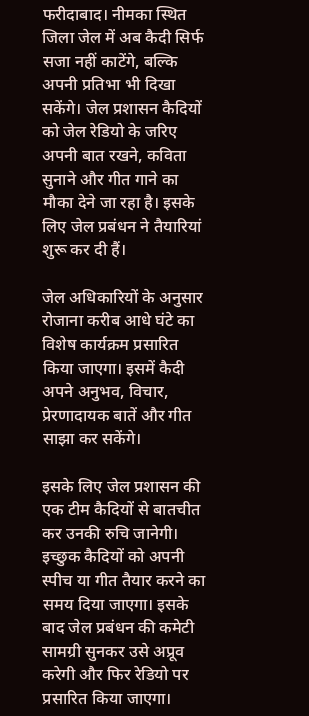फरीदाबाद। नीमका स्थित जिला जेल में अब कैदी सिर्फ सजा नहीं काटेंगे, बल्कि अपनी प्रतिभा भी दिखा सकेंगे। जेल प्रशासन कैदियों को जेल रेडियो के जरिए अपनी बात रखने, कविता सुनाने और गीत गाने का मौका देने जा रहा है। इसके लिए जेल प्रबंधन ने तैयारियां शुरू कर दी हैं।

जेल अधिकारियों के अनुसार रोजाना करीब आधे घंटे का विशेष कार्यक्रम प्रसारित किया जाएगा। इसमें कैदी अपने अनुभव, विचार, प्रेरणादायक बातें और गीत साझा कर सकेंगे।

इसके लिए जेल प्रशासन की एक टीम कैदियों से बातचीत कर उनकी रुचि जानेगी। इच्छुक कैदियों को अपनी स्पीच या गीत तैयार करने का समय दिया जाएगा। इसके बाद जेल प्रबंधन की कमेटी सामग्री सुनकर उसे अप्रूव करेगी और फिर रेडियो पर प्रसारित किया जाएगा।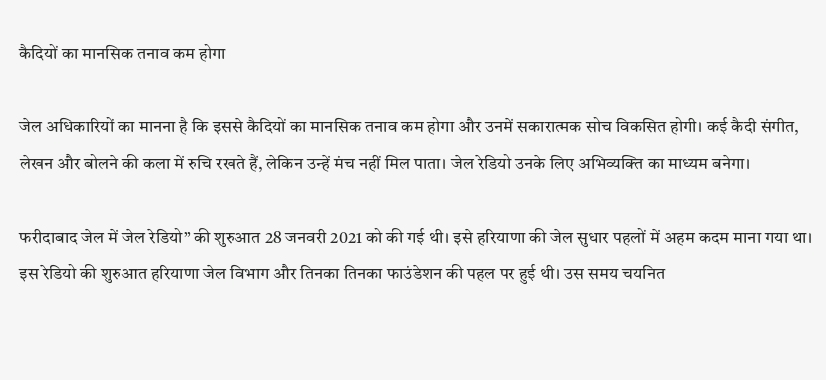कैदियों का मानसिक तनाव कम होगा

जेल अधिकारियों का मानना है कि इससे कैदियों का मानसिक तनाव कम होगा और उनमें सकारात्मक सोच विकसित होगी। कई कैदी संगीत, लेखन और बोलने की कला में रुचि रखते हैं, लेकिन उन्हें मंच नहीं मिल पाता। जेल रेडियो उनके लिए अभिव्यक्ति का माध्यम बनेगा।

फरीदाबाद जेल में जेल रेडियो” की शुरुआत 28 जनवरी 2021 को की गई थी। इसे हरियाणा की जेल सुधार पहलों में अहम कदम माना गया था। इस रेडियो की शुरुआत हरियाणा जेल विभाग और तिनका तिनका फाउंडेशन की पहल पर हुई थी। उस समय चयनित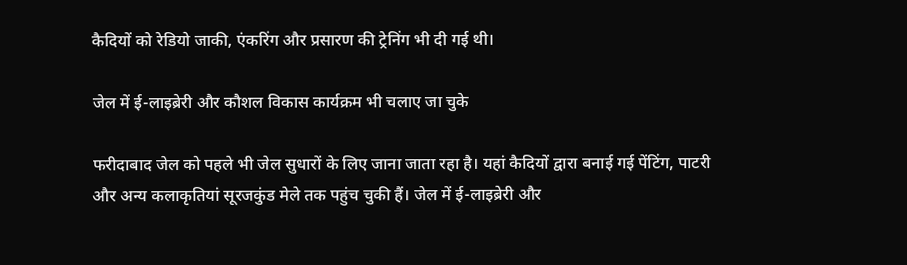कैदियों को रेडियो जाकी, एंकरिंग और प्रसारण की ट्रेनिंग भी दी गई थी।

जेल में ई-लाइब्रेरी और कौशल विकास कार्यक्रम भी चलाए जा चुके

फरीदाबाद जेल को पहले भी जेल सुधारों के लिए जाना जाता रहा है। यहां कैदियों द्वारा बनाई गई पेंटिंग, पाटरी और अन्य कलाकृतियां सूरजकुंड मेले तक पहुंच चुकी हैं। जेल में ई-लाइब्रेरी और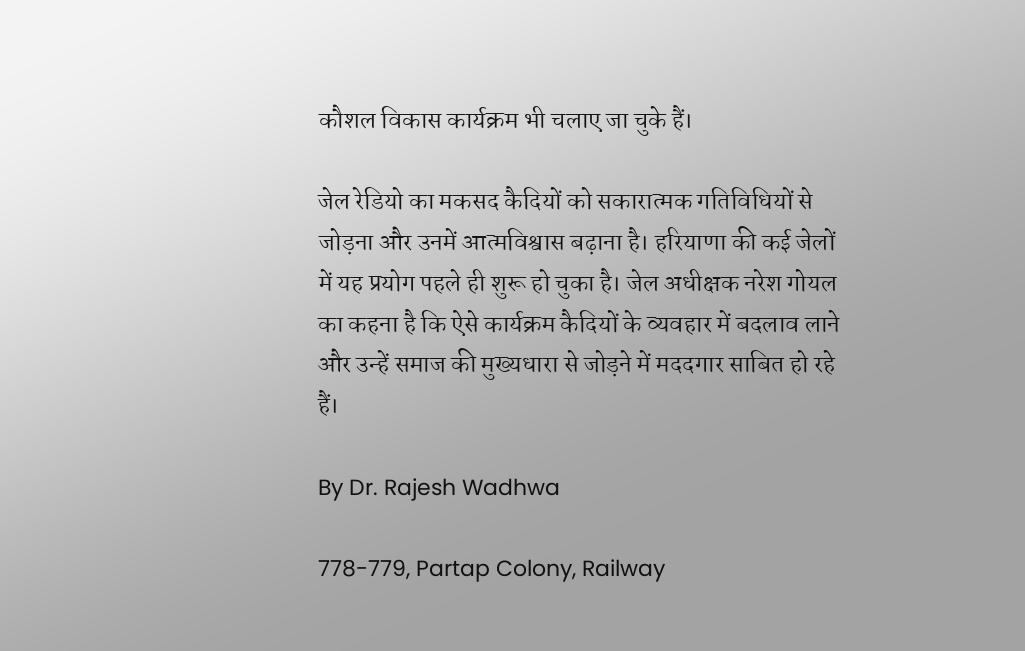कौशल विकास कार्यक्रम भी चलाए जा चुके हैं।

जेल रेडियो का मकसद कैदियों को सकारात्मक गतिविधियों से जोड़ना और उनमें आत्मविश्वास बढ़ाना है। हरियाणा की कई जेलों में यह प्रयोग पहले ही शुरू हो चुका है। जेल अधीक्षक नरेश गोयल का कहना है कि ऐसे कार्यक्रम कैदियों के व्यवहार में बदलाव लाने और उन्हें समाज की मुख्यधारा से जोड़ने में मददगार साबित हो रहे हैं।

By Dr. Rajesh Wadhwa

778-779, Partap Colony, Railway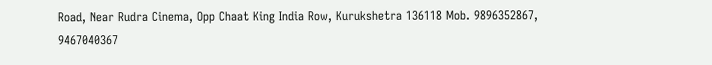Road, Near Rudra Cinema, Opp Chaat King India Row, Kurukshetra 136118 Mob. 9896352867, 9467040367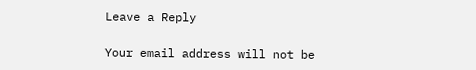Leave a Reply

Your email address will not be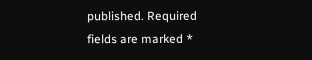published. Required fields are marked *